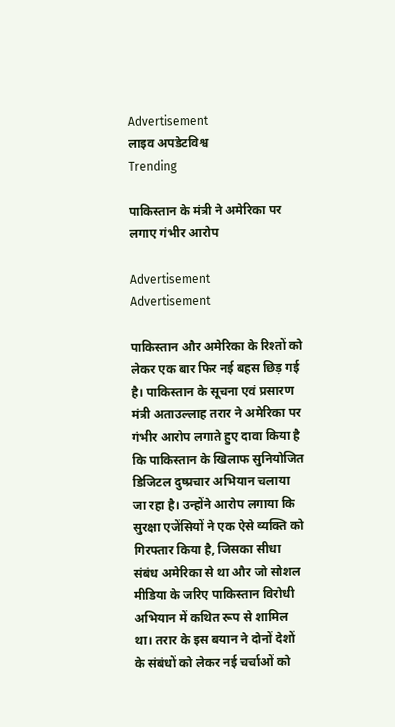Advertisement
लाइव अपडेटविश्व
Trending

पाकिस्तान के मंत्री ने अमेरिका पर लगाए गंभीर आरोप

Advertisement
Advertisement

पाकिस्तान और अमेरिका के रिश्तों को लेकर एक बार फिर नई बहस छिड़ गई है। पाकिस्तान के सूचना एवं प्रसारण मंत्री अताउल्लाह तरार ने अमेरिका पर गंभीर आरोप लगाते हुए दावा किया है कि पाकिस्तान के खिलाफ सुनियोजित डिजिटल दुष्प्रचार अभियान चलाया जा रहा है। उन्होंने आरोप लगाया कि सुरक्षा एजेंसियों ने एक ऐसे व्यक्ति को गिरफ्तार किया है, जिसका सीधा संबंध अमेरिका से था और जो सोशल मीडिया के जरिए पाकिस्तान विरोधी अभियान में कथित रूप से शामिल था। तरार के इस बयान ने दोनों देशों के संबंधों को लेकर नई चर्चाओं को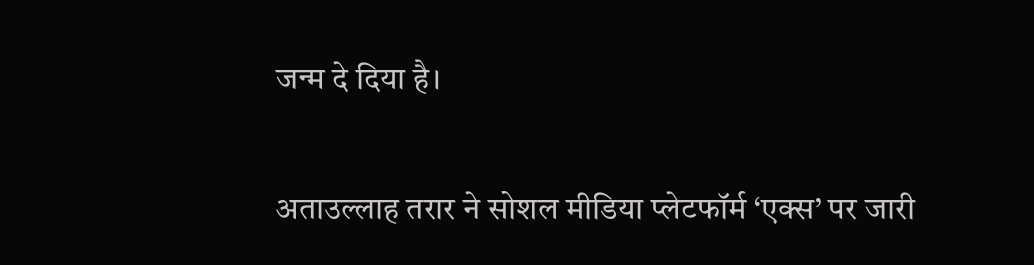जन्म दे दिया है।

अताउल्लाह तरार ने सोशल मीडिया प्लेटफॉर्म ‘एक्स’ पर जारी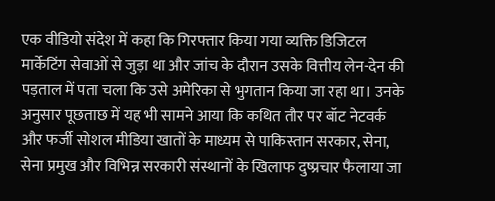एक वीडियो संदेश में कहा कि गिरफ्तार किया गया व्यक्ति डिजिटल मार्केटिंग सेवाओं से जुड़ा था और जांच के दौरान उसके वित्तीय लेन-देन की पड़ताल में पता चला कि उसे अमेरिका से भुगतान किया जा रहा था। उनके अनुसार पूछताछ में यह भी सामने आया कि कथित तौर पर बॉट नेटवर्क और फर्जी सोशल मीडिया खातों के माध्यम से पाकिस्तान सरकार, सेना, सेना प्रमुख और विभिन्न सरकारी संस्थानों के खिलाफ दुष्प्रचार फैलाया जा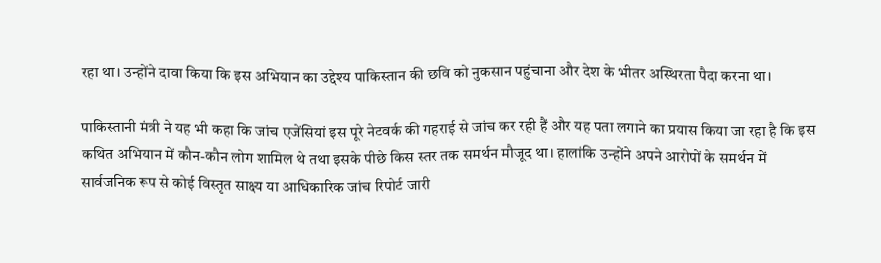रहा था। उन्होंने दावा किया कि इस अभियान का उद्देश्य पाकिस्तान की छवि को नुकसान पहुंचाना और देश के भीतर अस्थिरता पैदा करना था।

पाकिस्तानी मंत्री ने यह भी कहा कि जांच एजेंसियां इस पूरे नेटवर्क की गहराई से जांच कर रही हैं और यह पता लगाने का प्रयास किया जा रहा है कि इस कथित अभियान में कौन-कौन लोग शामिल थे तथा इसके पीछे किस स्तर तक समर्थन मौजूद था। हालांकि उन्होंने अपने आरोपों के समर्थन में सार्वजनिक रूप से कोई विस्तृत साक्ष्य या आधिकारिक जांच रिपोर्ट जारी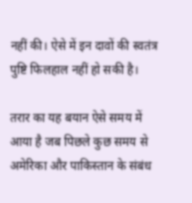नहीं की। ऐसे में इन दावों की स्वतंत्र पुष्टि फिलहाल नहीं हो सकी है।

तरार का यह बयान ऐसे समय में आया है जब पिछले कुछ समय से अमेरिका और पाकिस्तान के संबंध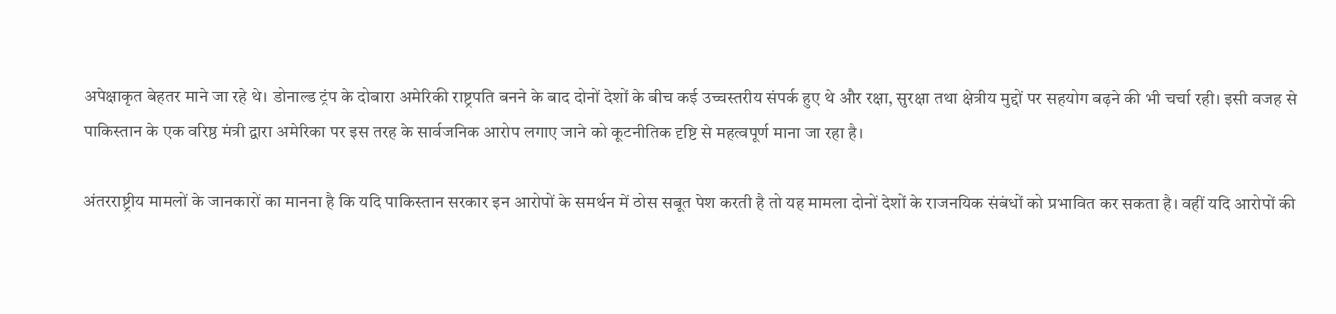अपेक्षाकृत बेहतर माने जा रहे थे। डोनाल्ड ट्रंप के दोबारा अमेरिकी राष्ट्रपति बनने के बाद दोनों देशों के बीच कई उच्चस्तरीय संपर्क हुए थे और रक्षा, सुरक्षा तथा क्षेत्रीय मुद्दों पर सहयोग बढ़ने की भी चर्चा रही। इसी वजह से पाकिस्तान के एक वरिष्ठ मंत्री द्वारा अमेरिका पर इस तरह के सार्वजनिक आरोप लगाए जाने को कूटनीतिक दृष्टि से महत्वपूर्ण माना जा रहा है।

अंतरराष्ट्रीय मामलों के जानकारों का मानना है कि यदि पाकिस्तान सरकार इन आरोपों के समर्थन में ठोस सबूत पेश करती है तो यह मामला दोनों देशों के राजनयिक संबंधों को प्रभावित कर सकता है। वहीं यदि आरोपों की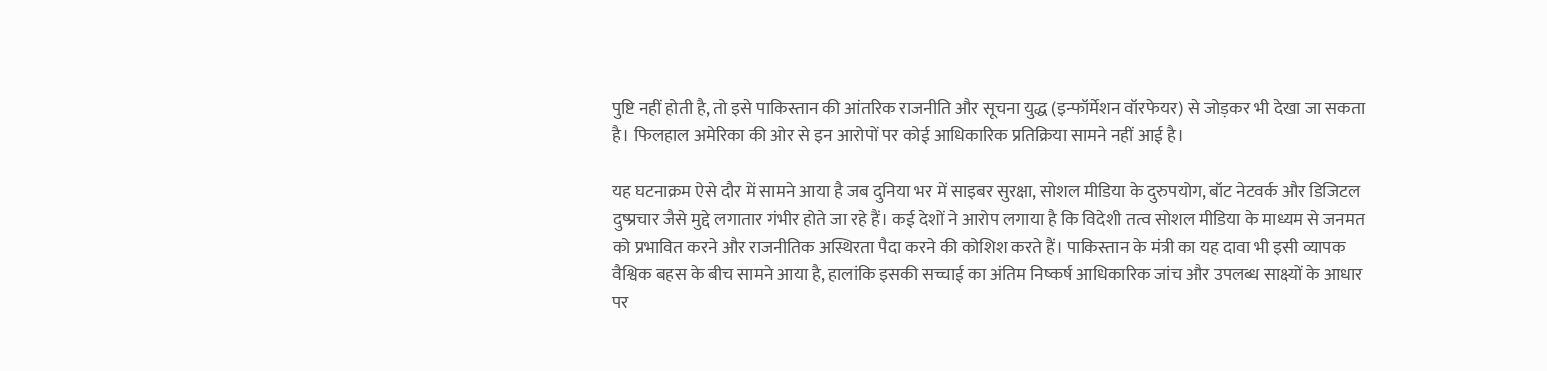पुष्टि नहीं होती है, तो इसे पाकिस्तान की आंतरिक राजनीति और सूचना युद्ध (इन्फॉर्मेशन वॉरफेयर) से जोड़कर भी देखा जा सकता है। फिलहाल अमेरिका की ओर से इन आरोपों पर कोई आधिकारिक प्रतिक्रिया सामने नहीं आई है।

यह घटनाक्रम ऐसे दौर में सामने आया है जब दुनिया भर में साइबर सुरक्षा, सोशल मीडिया के दुरुपयोग, बॉट नेटवर्क और डिजिटल दुष्प्रचार जैसे मुद्दे लगातार गंभीर होते जा रहे हैं। कई देशों ने आरोप लगाया है कि विदेशी तत्व सोशल मीडिया के माध्यम से जनमत को प्रभावित करने और राजनीतिक अस्थिरता पैदा करने की कोशिश करते हैं। पाकिस्तान के मंत्री का यह दावा भी इसी व्यापक वैश्विक बहस के बीच सामने आया है, हालांकि इसकी सच्चाई का अंतिम निष्कर्ष आधिकारिक जांच और उपलब्ध साक्ष्यों के आधार पर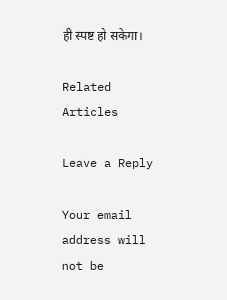ही स्पष्ट हो सकेगा।

Related Articles

Leave a Reply

Your email address will not be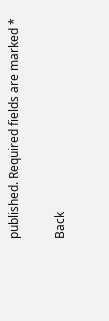published. Required fields are marked *

Back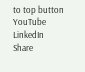to top button
YouTube
LinkedIn
Share